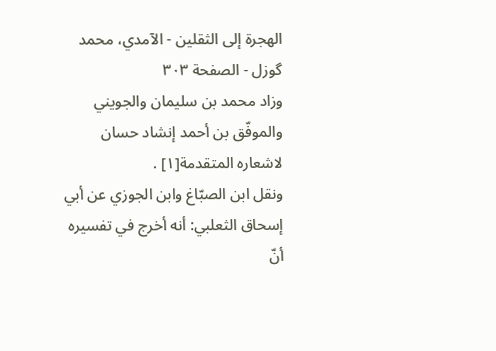الهجرة إلى الثقلين - الآمدي، محمد گوزل - الصفحة ٣٠٣
وزاد محمد بن سليمان والجويني والموفّق بن أحمد إنشاد حسان لاشعاره المتقدمة[١] .
ونقل ابن الصبّاغ وابن الجوزي عن أبي إسحاق الثعلبي: أنه أخرج في تفسيره أنّ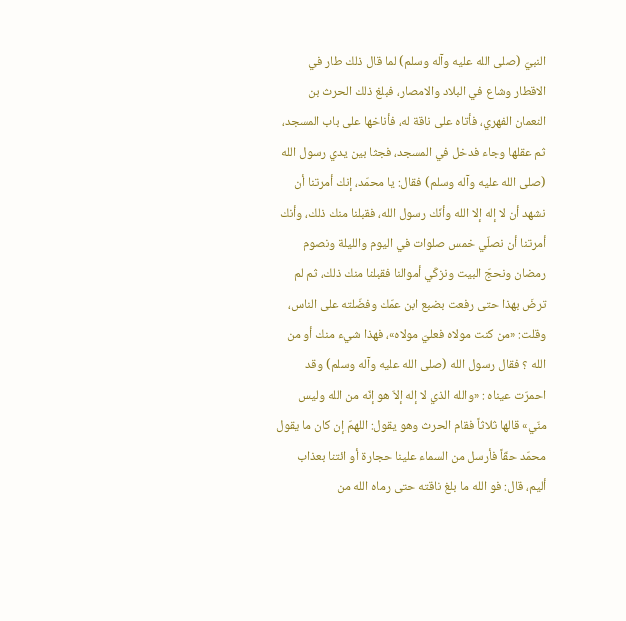النبيّ (صلى الله عليه وآله وسلم) لما قال ذلك طار في الاقطار وشاع في البلاد والامصار، فبلغ ذلك الحرث بن النعمان الفهري، فأتاه على ناقة له، فأناخها على باب المسجد، ثم عقلها وجاء فدخل في المسجد، فجثا بين يدي رسول الله (صلى الله عليه وآله وسلم) فقال: يا محمّد، إنك أمرتنا أن نشهد أن لا إله إلا الله وأنّك رسول الله، فقبلنا منك ذلك، وأنك أمرتنا أن نصلّي خمس صلوات في اليوم والليلة ونصوم رمضان ونحجّ البيت ونزكّي أموالنا فقبلنا منك ذلك، ثم لم ترضَ بهذا حتى رفعت بضبع ابن عمّك وفضّلته على الناس، وقلت: «من كنت مولاه فعليّ مولاه»، فهذا شيء منك أو من الله ؟ فقال رسول الله (صلى الله عليه وآله وسلم) وقد احمرّت عيناه : «والله الذي لا إله إلاّ هو إنّه من الله وليس منّي» قالها ثلاثاً فقام الحرث وهو يقول: اللهمّ إن كان ما يقول محمّد حقّاً فأرسل من السماء علينا حجارة أو ائتنا بعذاب أليم، قال: فو الله ما بلغ ناقته حتى رماه الله من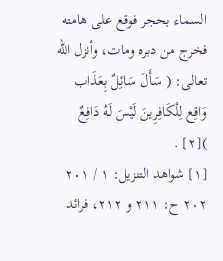السماء بحجر فوقع على هامته فخرج من دبره ومات، وأنزل الله تعالى: ( سَأَلَ سَائِلٌ بِعَذَاب وَاقِع لِلْكَافِرِينَ لَيْسَ لَهُ دَافِعٌ )[٢] .
[١] شواهد التنزيل: ١ / ٢٠١ ٢٠٢ ح: ٢١١ و ٢١٢، فرائد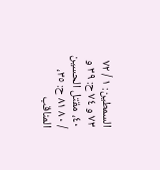السمطين: ١ / ٧٢ ٧٣ و ٧٤ ح: ٣٩ و ٤٠، مقتل الحسين / ٨٠ ٨١ ح: ٣٥، المناقب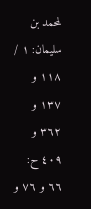لمحمد بن سليمان: ١ / ١١٨ و ١٣٧ و ٣٦٢ و ٤٠٩ ح: ٦٦ و ٧٦ و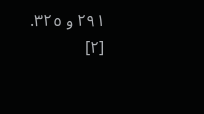٢٩١ و ٣٢٥.
[٢]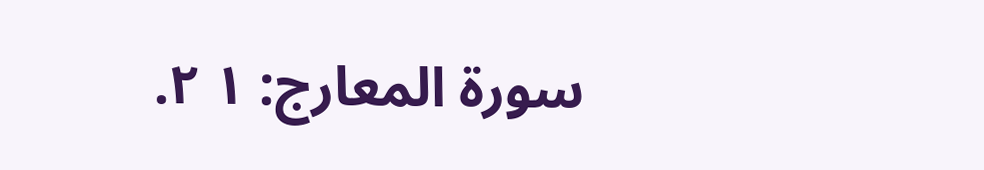سورة المعارج: ١ ٢.